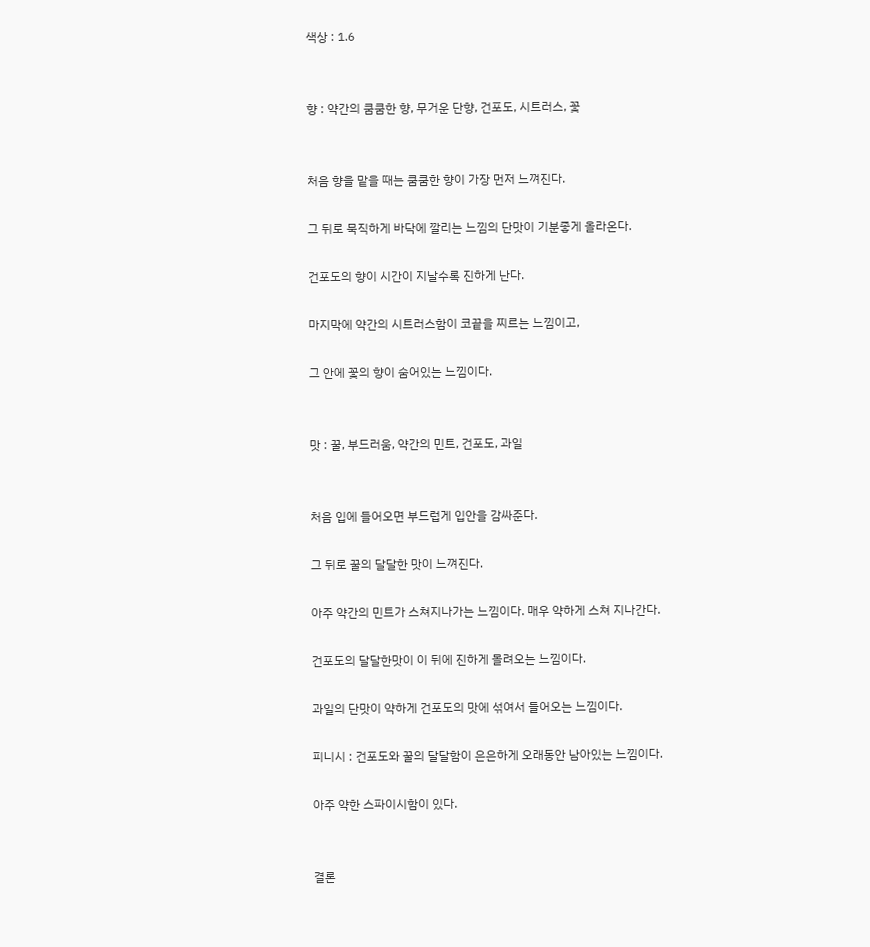색상 : 1.6


향 : 약간의 쿰쿰한 향, 무거운 단향, 건포도, 시트러스, 꽃


처음 향을 맡을 때는 쿰쿰한 향이 가장 먼저 느껴진다.

그 뒤로 묵직하게 바닥에 깔리는 느낌의 단맛이 기분좋게 올라온다.

건포도의 향이 시간이 지날수록 진하게 난다.

마지막에 약간의 시트러스함이 코끝을 찌르는 느낌이고,

그 안에 꽃의 향이 숨어있는 느낌이다.


맛 : 꿀, 부드러움, 약간의 민트, 건포도, 과일


처음 입에 들어오면 부드럽게 입안을 감싸준다.

그 뒤로 꿀의 달달한 맛이 느껴진다.

아주 약간의 민트가 스쳐지나가는 느낌이다. 매우 약하게 스쳐 지나간다.

건포도의 달달한맛이 이 뒤에 진하게 몰려오는 느낌이다.

과일의 단맛이 약하게 건포도의 맛에 섞여서 들어오는 느낌이다.

피니시 : 건포도와 꿀의 달달함이 은은하게 오래동안 남아있는 느낌이다.

아주 약한 스파이시함이 있다.


결론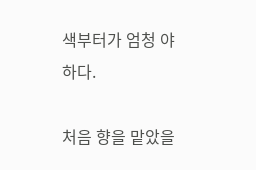색부터가 엄청 야하다.

처음 향을 맡았을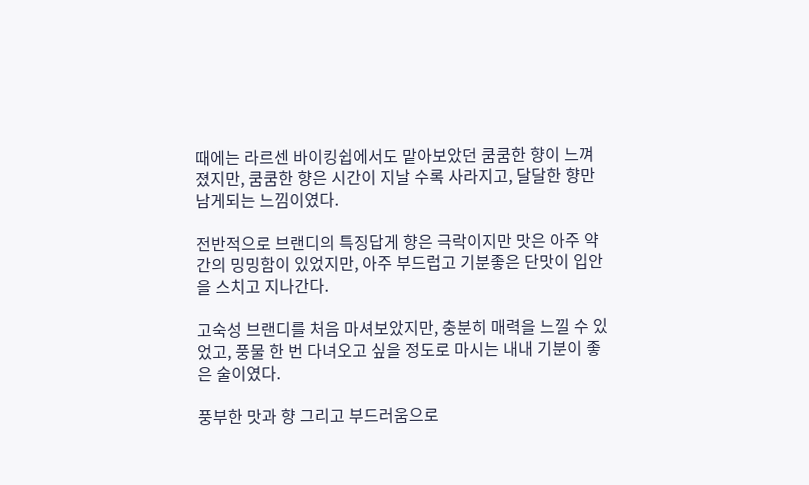때에는 라르센 바이킹쉽에서도 맡아보았던 쿰쿰한 향이 느껴졌지만, 쿰쿰한 향은 시간이 지날 수록 사라지고, 달달한 향만 남게되는 느낌이였다.

전반적으로 브랜디의 특징답게 향은 극락이지만 맛은 아주 약간의 밍밍함이 있었지만, 아주 부드럽고 기분좋은 단맛이 입안을 스치고 지나간다.

고숙성 브랜디를 처음 마셔보았지만, 충분히 매력을 느낄 수 있었고, 풍물 한 번 다녀오고 싶을 정도로 마시는 내내 기분이 좋은 술이였다.

풍부한 맛과 향 그리고 부드러움으로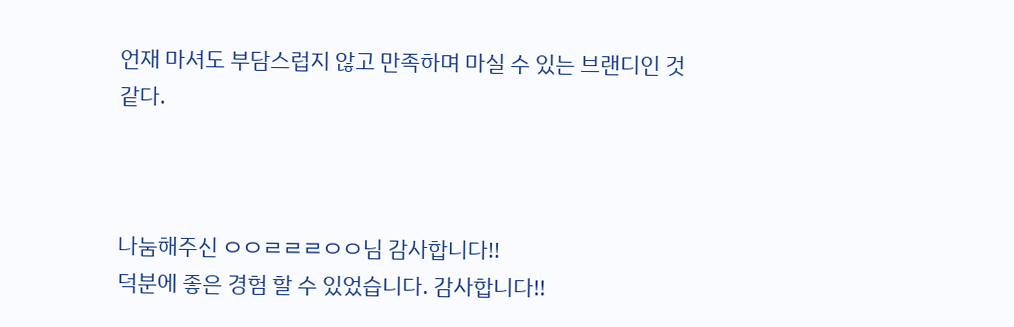언재 마셔도 부담스럽지 않고 만족하며 마실 수 있는 브랜디인 것 같다.



나눔해주신 ㅇㅇㄹㄹㄹㅇㅇ님 감사합니다!!
덕분에 좋은 경험 할 수 있었습니다. 감사합니다!!